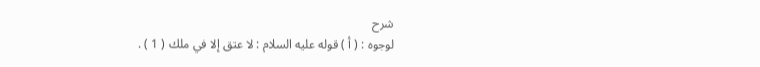شرح
لوجوه : ( أ ) قوله عليه السلام : لا عتق إلا في ملك ( 1 ) .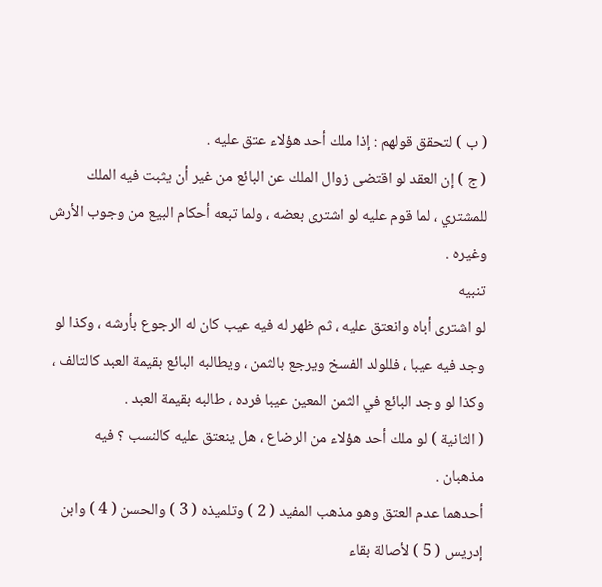( ب ) لتحقق قولهم : إذا ملك أحد هؤلاء عتق عليه .
( ج ) إن العقد لو اقتضى زوال الملك عن البائع من غير أن يثبت فيه الملك
للمشتري ، لما قوم عليه لو اشترى بعضه ، ولما تبعه أحكام البيع من وجوب الأرش
وغيره .
تنبيه
لو اشترى أباه وانعتق عليه ، ثم ظهر له فيه عيب كان له الرجوع بأرشه ، وكذا لو
وجد فيه عيبا ، فللولد الفسخ ويرجع بالثمن ، ويطالبه البائع بقيمة العبد كالتالف ،
وكذا لو وجد البائع في الثمن المعين عيبا فرده ، طالبه بقيمة العبد .
( الثانية ) لو ملك أحد هؤلاء من الرضاع ، هل ينعتق عليه كالنسب ؟ فيه
مذهبان .
أحدهما عدم العتق وهو مذهب المفيد ( 2 ) وتلميذه ( 3 ) والحسن ( 4 ) وابن
إدريس ( 5 ) لأصالة بقاء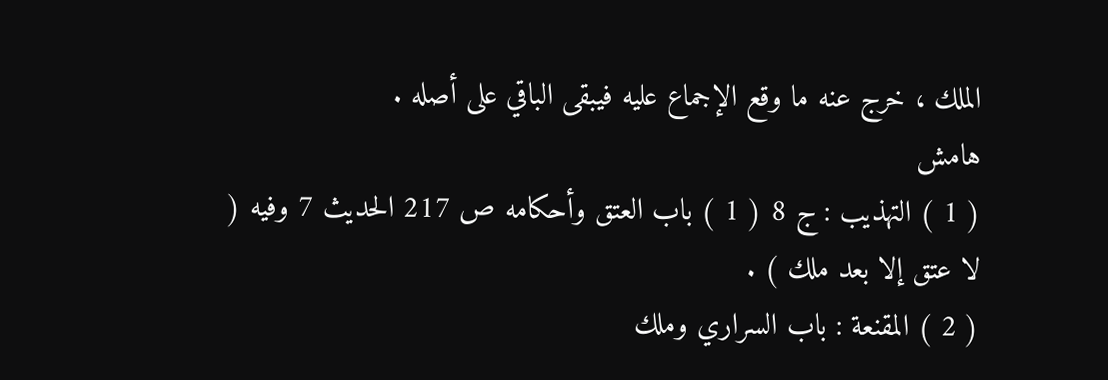الملك ، خرج عنه ما وقع الإجماع عليه فيبقى الباقي على أصله .
هامش
( 1 ) التهذيب : ج 8 ( 1 ) باب العتق وأحكامه ص 217 الحديث 7 وفيه ( لا عتق إلا بعد ملك ) .
( 2 ) المقنعة : باب السراري وملك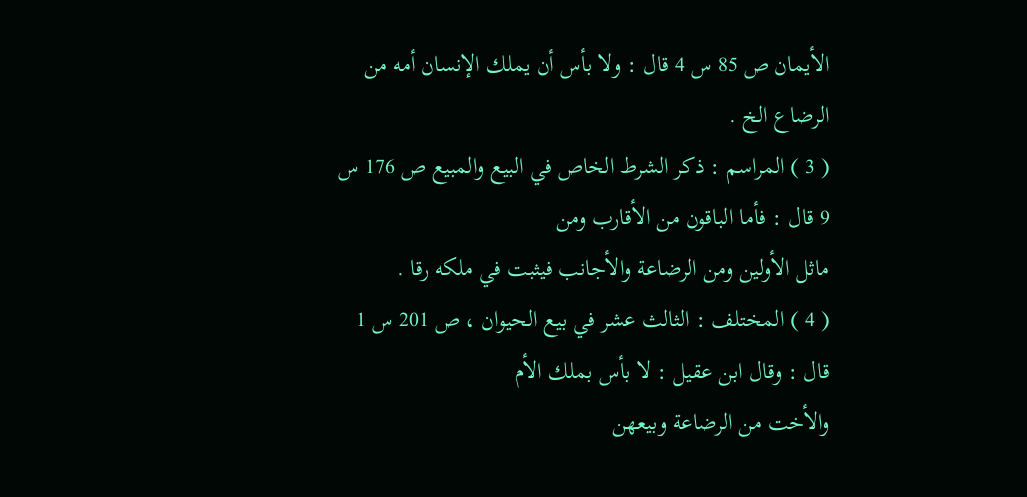الأيمان ص 85 س 4 قال : ولا بأس أن يملك الإنسان أمه من
الرضاع الخ .
( 3 ) المراسم : ذكر الشرط الخاص في البيع والمبيع ص 176 س 9 قال : فأما الباقون من الأقارب ومن
ماثل الأولين ومن الرضاعة والأجانب فيثبت في ملكه رقا .
( 4 ) المختلف : الثالث عشر في بيع الحيوان ، ص 201 س 1 قال : وقال ابن عقيل : لا بأس بملك الأم
والأخت من الرضاعة وبيعهن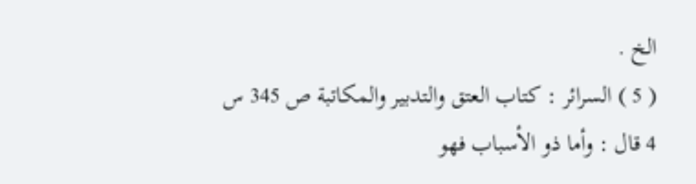الخ .
( 5 ) السرائر : كتاب العتق والتدبير والمكاتبة ص 345 س 4 قال : وأما ذو الأسباب فهو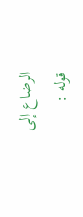الرضاع إلى
قوله :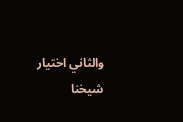والثاني اختيار شيخنا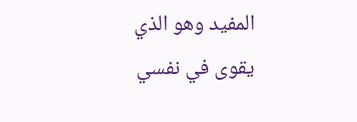المفيد وهو الذي يقوى في نفسي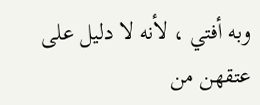وبه أفتي ، لأنه لا دليل على عتقهن من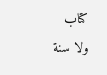كتاب
ولا سنة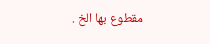مقطوع بها الخ .